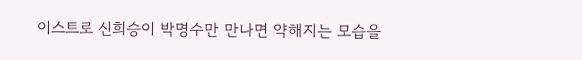이스트로 신희승이 박명수만 만나면 약해지는 모습을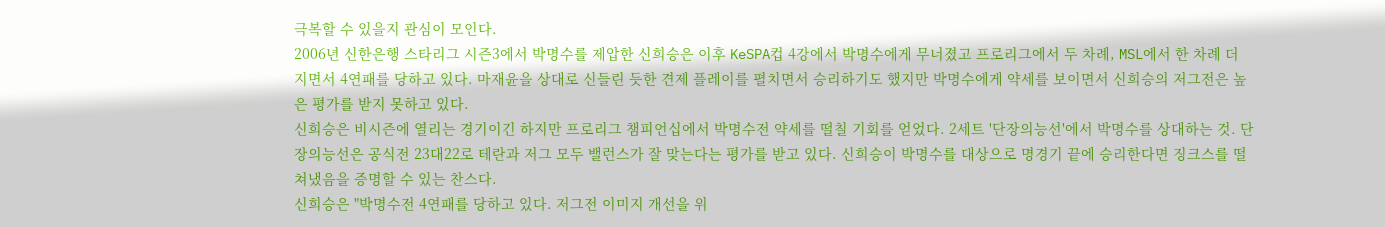극복할 수 있을지 관심이 모인다.
2006년 신한은행 스타리그 시즌3에서 박명수를 제압한 신희승은 이후 KeSPA컵 4강에서 박명수에게 무너졌고 프로리그에서 두 차례, MSL에서 한 차례 더 지면서 4연패를 당하고 있다. 마재윤을 상대로 신들린 듯한 견제 플레이를 펼치면서 승리하기도 했지만 박명수에게 약세를 보이면서 신희승의 저그전은 높은 평가를 받지 못하고 있다.
신희승은 비시즌에 열리는 경기이긴 하지만 프로리그 챔피언십에서 박명수전 약세를 떨칠 기회를 얻었다. 2세트 '단장의능선'에서 박명수를 상대하는 것. 단장의능선은 공식전 23대22로 테란과 저그 모두 밸런스가 잘 맞는다는 평가를 받고 있다. 신희승이 박명수를 대상으로 명경기 끝에 승리한다면 징크스를 떨쳐냈음을 증명할 수 있는 찬스다.
신희승은 "박명수전 4연패를 당하고 있다. 저그전 이미지 개선을 위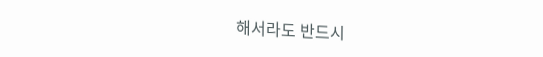해서라도 반드시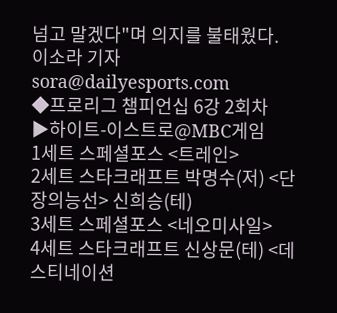넘고 말겠다"며 의지를 불태웠다.
이소라 기자 sora@dailyesports.com
◆프로리그 챔피언십 6강 2회차
▶하이트-이스트로@MBC게임
1세트 스페셜포스 <트레인>
2세트 스타크래프트 박명수(저) <단장의능선> 신희승(테)
3세트 스페셜포스 <네오미사일>
4세트 스타크래프트 신상문(테) <데스티네이션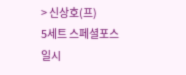> 신상호(프)
5세트 스페셜포스
일시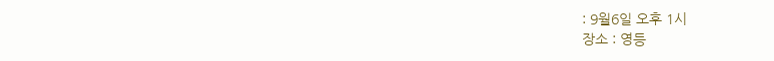: 9월6일 오후 1시
장소 : 영등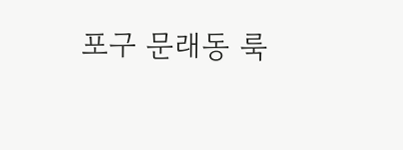포구 문래동 룩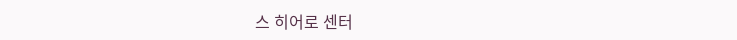스 히어로 센터